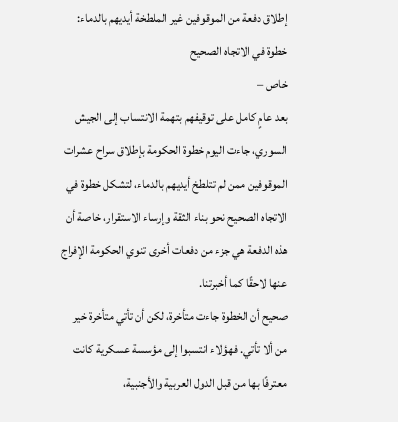إطلاق دفعة من الموقوفين غير الملطخة أيديهم بالدماء: خطوة في الاتجاه الصحيح
خاص –
بعد عامٍ كامل على توقيفهم بتهمة الانتساب إلى الجيش السوري، جاءت اليوم خطوة الحكومة بإطلاق سراح عشرات الموقوفين ممن لم تتلطخ أيديهم بالدماء، لتشكل خطوة في الاتجاه الصحيح نحو بناء الثقة وإرساء الاستقرار، خاصة أن هذه الدفعة هي جزء من دفعات أخرى تنوي الحكومة الإفراج عنها لاحقًا كما أخبرتنا.
صحيح أن الخطوة جاءت متأخرة، لكن أن تأتي متأخرة خير من ألا تأتي. فهؤلاء انتسبوا إلى مؤسسة عسكرية كانت معترفًا بها من قبل الدول العربية والأجنبية،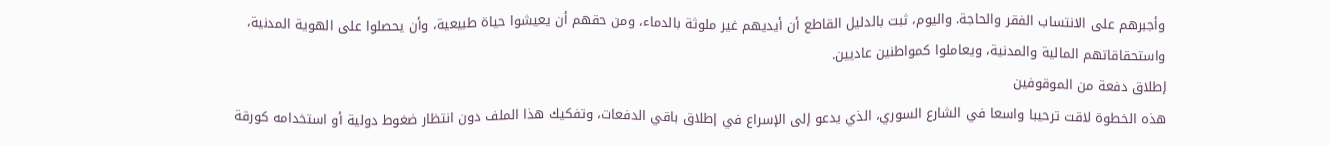وأجبرهم على الانتساب الفقر والحاجة. واليوم، ثبت بالدليل القاطع أن أيديهم غير ملوثة بالدماء، ومن حقهم أن يعيشوا حياة طبيعية، وأن يحصلوا على الهوية المدنية، واستحقاقاتهم المالية والمدنية، ويعاملوا كمواطنين عاديين.
إطلاق دفعة من الموقوفين
هذه الخطوة لاقت ترحيبا واسعا في الشارع السوري، الذي يدعو إلى الإسراع في إطلاق باقي الدفعات، وتفكيك هذا الملف دون انتظار ضغوط دولية أو استخدامه كورقة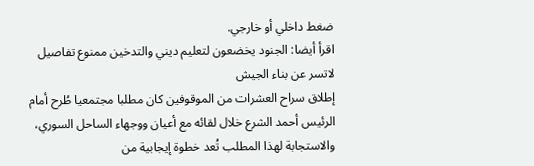ضغط داخلي أو خارجي.
اقرأ أيضا: الجنود يخضعون لتعليم ديني والتدخين ممنوع تفاصيل لاتسر عن بناء الجيش
إطلاق سراح العشرات من الموقوفين كان مطلبا مجتمعيا طُرح أمام الرئيس أحمد الشرع خلال لقائه مع أعيان ووجهاء الساحل السوري، والاستجابة لهذا المطلب تُعد خطوة إيجابية من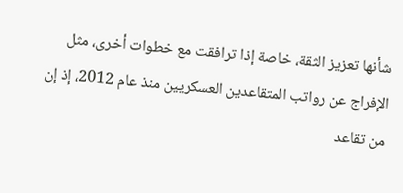شأنها تعزيز الثقة، خاصة إذا ترافقت مع خطوات أخرى، مثل الإفراج عن رواتب المتقاعدين العسكريين منذ عام 2012، إذ إن من تقاعد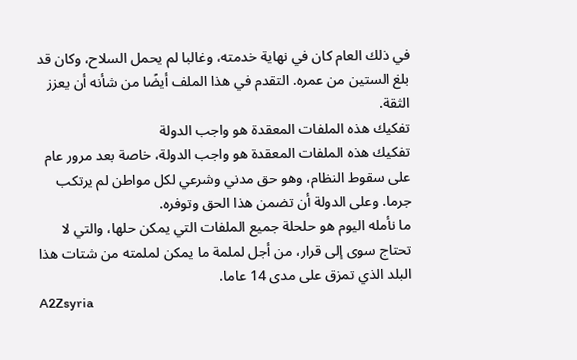في ذلك العام كان في نهاية خدمته، وغالبا لم يحمل السلاح، وكان قد بلغ الستين من عمره. التقدم في هذا الملف أيضًا من شأنه أن يعزز الثقة.
تفكيك هذه الملفات المعقدة هو واجب الدولة
تفكيك هذه الملفات المعقدة هو واجب الدولة، خاصة بعد مرور عام على سقوط النظام، وهو حق مدني وشرعي لكل مواطن لم يرتكب جرما. وعلى الدولة أن تضمن هذا الحق وتوفره.
ما نأمله اليوم هو حلحلة جميع الملفات التي يمكن حلها، والتي لا تحتاج سوى إلى قرار، من أجل لملمة ما يمكن لملمته من شتات هذا البلد الذي تمزق على مدى 14 عاما.
A2Zsyria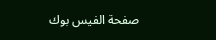صفحة الفيس بوك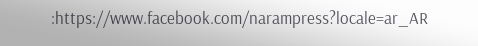:https://www.facebook.com/narampress?locale=ar_AR